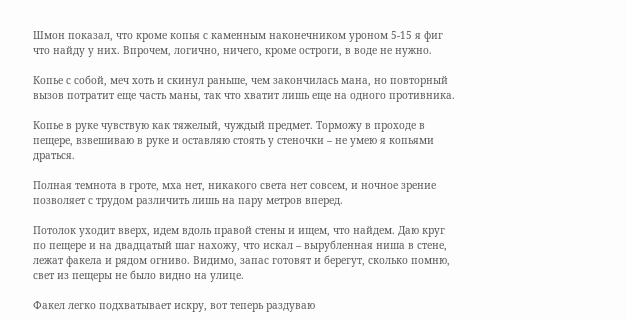Шмон показал, что кроме копья с каменным наконечником уроном 5-15 я фиг что найду у них. Впрочем, логично, ничего, кроме остроги, в воде не нужно.

Копье с собой, меч хоть и скинул раньше, чем закончилась мана, но повторный вызов потратит еще часть маны, так что хватит лишь еще на одного противника.

Копье в руке чувствую как тяжелый, чуждый предмет. Торможу в проходе в пещере, взвешиваю в руке и оставляю стоять у стеночки – не умею я копьями драться.

Полная темнота в гроте, мха нет, никакого света нет совсем, и ночное зрение позволяет с трудом различить лишь на пару метров вперед.

Потолок уходит вверх, идем вдоль правой стены и ищем, что найдем. Даю круг по пещере и на двадцатый шаг нахожу, что искал – вырубленная ниша в стене, лежат факела и рядом огниво. Видимо, запас готовят и берегут, сколько помню, свет из пещеры не было видно на улице.

Факел легко подхватывает искру, вот теперь раздуваю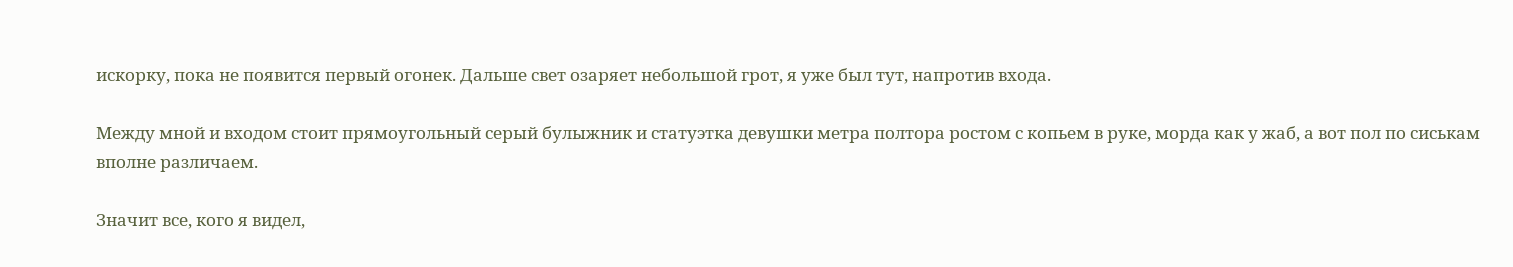искорку, пока не появится первый огонек. Дальше свет озаряет небольшой грот, я уже был тут, напротив входа.

Между мной и входом стоит прямоугольный серый булыжник и статуэтка девушки метра полтора ростом с копьем в руке, морда как у жаб, а вот пол по сиськам вполне различаем.

Значит все, кого я видел,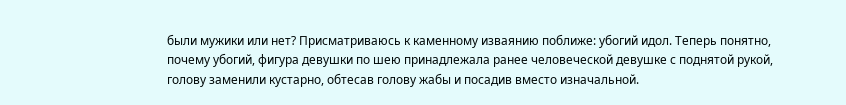были мужики или нет? Присматриваюсь к каменному изваянию поближе: убогий идол. Теперь понятно, почему убогий, фигура девушки по шею принадлежала ранее человеческой девушке с поднятой рукой, голову заменили кустарно, обтесав голову жабы и посадив вместо изначальной.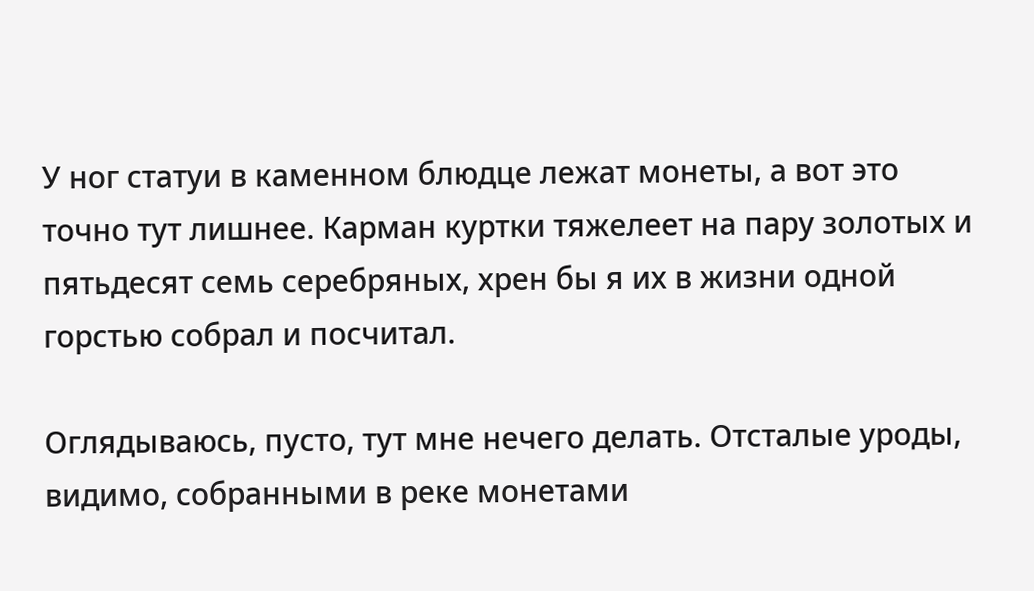У ног статуи в каменном блюдце лежат монеты, а вот это точно тут лишнее. Карман куртки тяжелеет на пару золотых и пятьдесят семь серебряных, хрен бы я их в жизни одной горстью собрал и посчитал.

Оглядываюсь, пусто, тут мне нечего делать. Отсталые уроды, видимо, собранными в реке монетами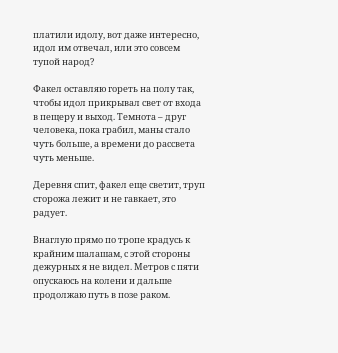платили идолу, вот даже интересно, идол им отвечал, или это совсем тупой народ?

Факел оставляю гореть на полу так, чтобы идол прикрывал свет от входа в пещеру и выход. Темнота – друг человека, пока грабил, маны стало чуть больше, а времени до рассвета чуть меньше.

Деревня спит, факел еще светит, труп сторожа лежит и не гавкает, это радует.

Внаглую прямо по тропе крадусь к крайним шалашам, с этой стороны дежурных я не видел. Метров с пяти опускаюсь на колени и дальше продолжаю путь в позе раком.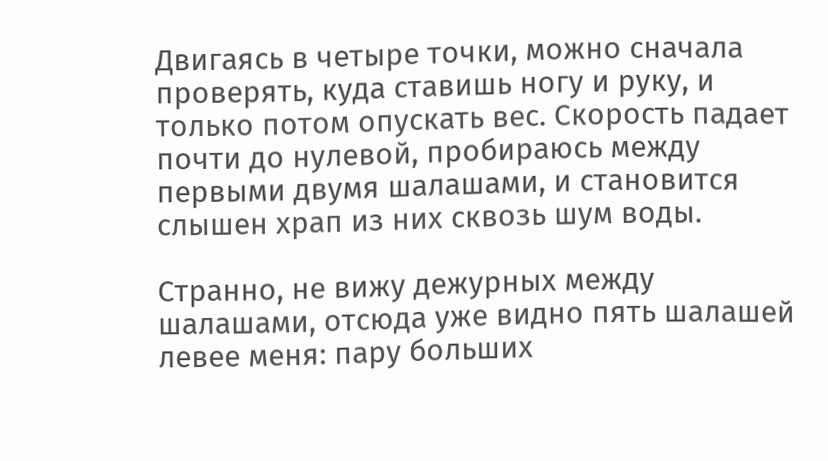Двигаясь в четыре точки, можно сначала проверять, куда ставишь ногу и руку, и только потом опускать вес. Скорость падает почти до нулевой, пробираюсь между первыми двумя шалашами, и становится слышен храп из них сквозь шум воды.

Странно, не вижу дежурных между шалашами, отсюда уже видно пять шалашей левее меня: пару больших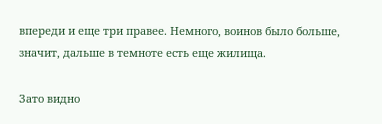впереди и еще три правее. Немного, воинов было больше, значит, дальше в темноте есть еще жилища.

Зато видно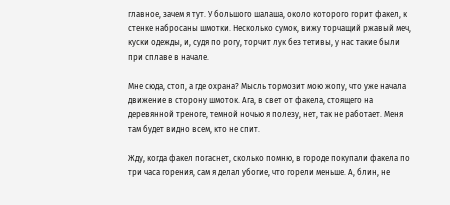главное, зачем я тут. У большого шалаша, около которого горит факел, к стенке набросаны шмотки. Несколько сумок, вижу торчащий ржавый меч, куски одежды, и, судя по рогу, торчит лук без тетивы, у нас такие были при сплаве в начале.

Мне сюда, стоп, а где охрана? Мысль тормозит мою жопу, что уже начала движение в сторону шмоток. Ага, в свет от факела, стоящего на деревянной треноге, темной ночью я полезу, нет, так не работает. Меня там будет видно всем, кто не спит.

Жду, когда факел погаснет, сколько помню, в городе покупали факела по три часа горения, сам я делал убогие, что горели меньше. А, блин, не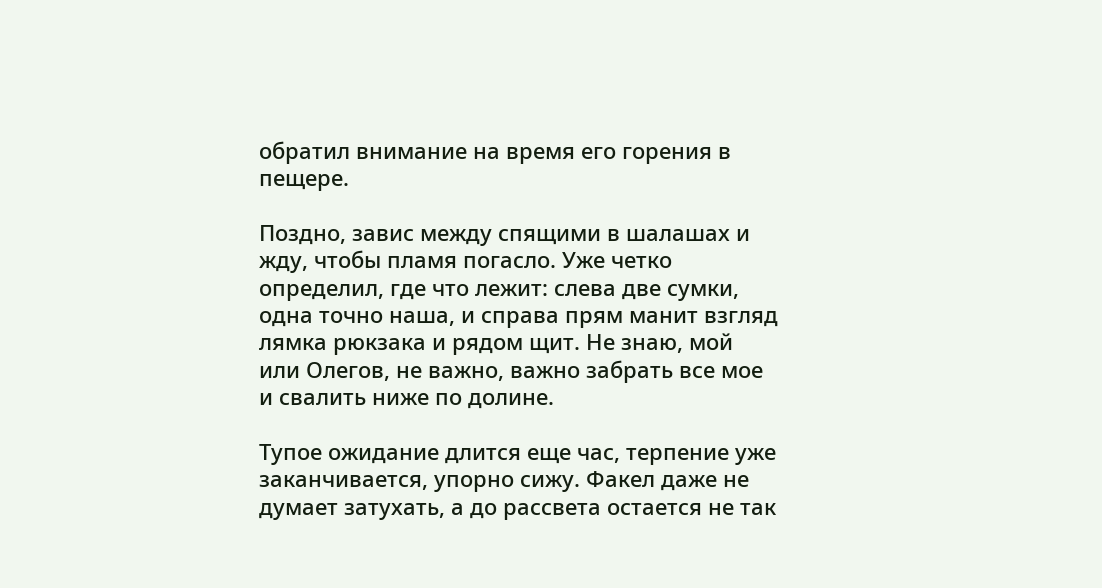обратил внимание на время его горения в пещере.

Поздно, завис между спящими в шалашах и жду, чтобы пламя погасло. Уже четко определил, где что лежит: слева две сумки, одна точно наша, и справа прям манит взгляд лямка рюкзака и рядом щит. Не знаю, мой или Олегов, не важно, важно забрать все мое и свалить ниже по долине.

Тупое ожидание длится еще час, терпение уже заканчивается, упорно сижу. Факел даже не думает затухать, а до рассвета остается не так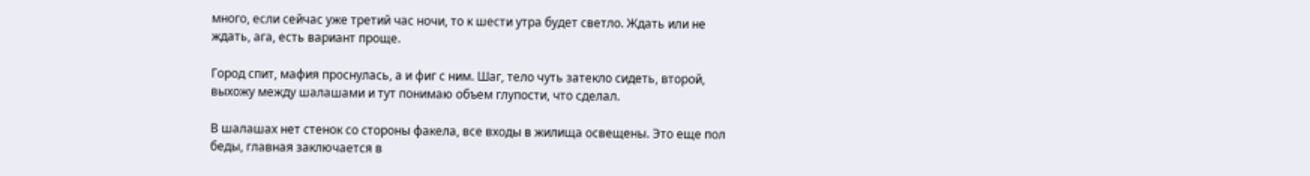много, если сейчас уже третий час ночи, то к шести утра будет светло. Ждать или не ждать, ага, есть вариант проще.

Город спит, мафия проснулась, а и фиг с ним. Шаг, тело чуть затекло сидеть, второй, выхожу между шалашами и тут понимаю объем глупости, что сделал.

В шалашах нет стенок со стороны факела, все входы в жилища освещены. Это еще пол беды, главная заключается в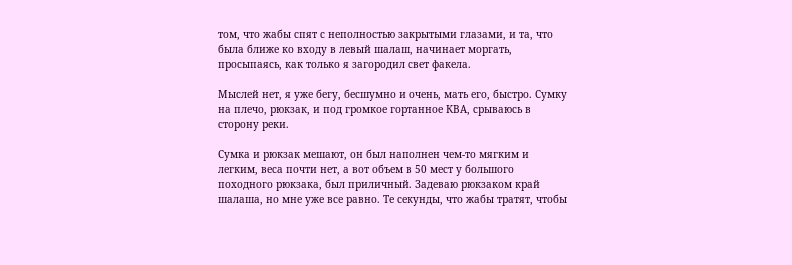том, что жабы спят с неполностью закрытыми глазами, и та, что была ближе ко входу в левый шалаш, начинает моргать, просыпаясь, как только я загородил свет факела.

Мыслей нет, я уже бегу, бесшумно и очень, мать его, быстро. Сумку на плечо, рюкзак, и под громкое гортанное КВА, срываюсь в сторону реки.

Сумка и рюкзак мешают, он был наполнен чем-то мягким и легким, веса почти нет, а вот объем в 50 мест у большого походного рюкзака, был приличный. Задеваю рюкзаком край шалаша, но мне уже все равно. Те секунды, что жабы тратят, чтобы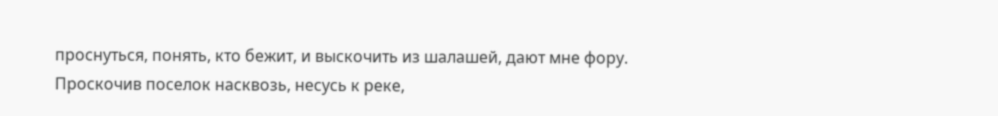проснуться, понять, кто бежит, и выскочить из шалашей, дают мне фору. Проскочив поселок насквозь, несусь к реке,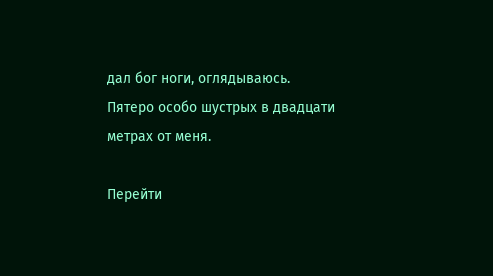дал бог ноги, оглядываюсь. Пятеро особо шустрых в двадцати метрах от меня.

Перейти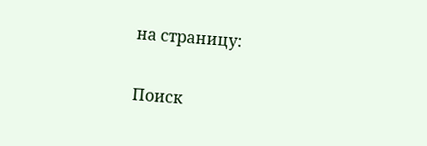на страницу:

Поиск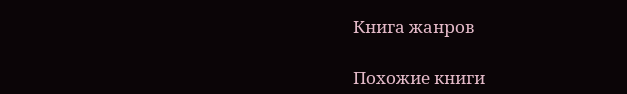Книга жанров

Похожие книги